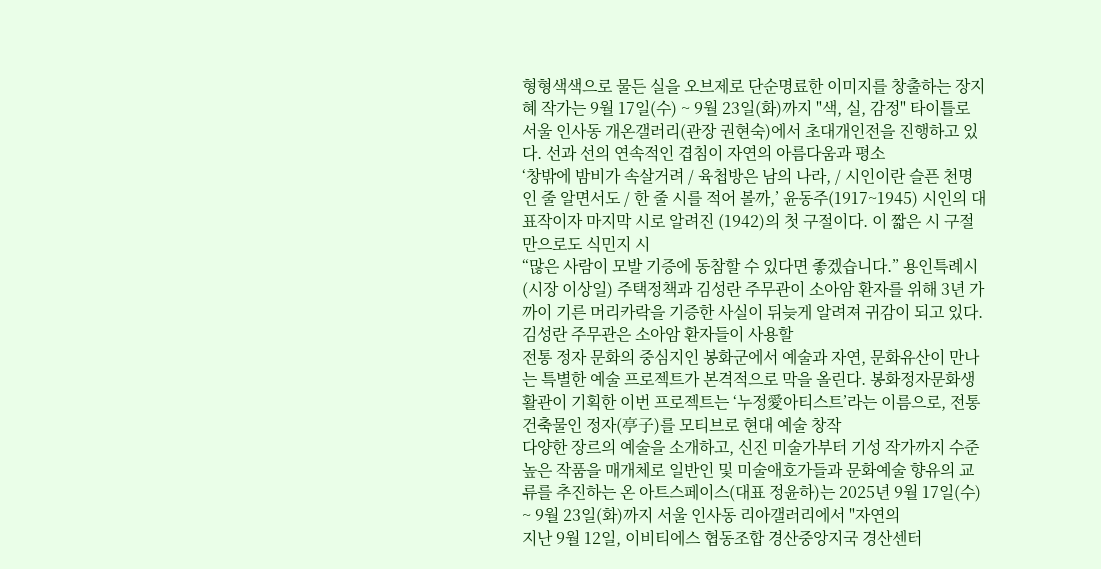형형색색으로 물든 실을 오브제로 단순명료한 이미지를 창출하는 장지혜 작가는 9월 17일(수) ~ 9월 23일(화)까지 "색, 실, 감정" 타이틀로 서울 인사동 개온갤러리(관장 권현숙)에서 초대개인전을 진행하고 있다. 선과 선의 연속적인 겹침이 자연의 아름다움과 평소
‘창밖에 밤비가 속살거려 / 육첩방은 남의 나라, / 시인이란 슬픈 천명인 줄 알면서도 / 한 줄 시를 적어 볼까,’ 윤동주(1917~1945) 시인의 대표작이자 마지막 시로 알려진 (1942)의 첫 구절이다. 이 짧은 시 구절만으로도 식민지 시
“많은 사람이 모발 기증에 동참할 수 있다면 좋겠습니다.” 용인특례시(시장 이상일) 주택정책과 김성란 주무관이 소아암 환자를 위해 3년 가까이 기른 머리카락을 기증한 사실이 뒤늦게 알려져 귀감이 되고 있다. 김성란 주무관은 소아암 환자들이 사용할
전통 정자 문화의 중심지인 봉화군에서 예술과 자연, 문화유산이 만나는 특별한 예술 프로젝트가 본격적으로 막을 올린다. 봉화정자문화생활관이 기획한 이번 프로젝트는 ‘누정愛아티스트’라는 이름으로, 전통 건축물인 정자(亭子)를 모티브로 현대 예술 창작
다양한 장르의 예술을 소개하고, 신진 미술가부터 기성 작가까지 수준 높은 작품을 매개체로 일반인 및 미술애호가들과 문화예술 향유의 교류를 추진하는 온 아트스페이스(대표 정윤하)는 2025년 9월 17일(수) ~ 9월 23일(화)까지 서울 인사동 리아갤러리에서 "자연의
지난 9월 12일, 이비티에스 협동조합 경산중앙지국 경산센터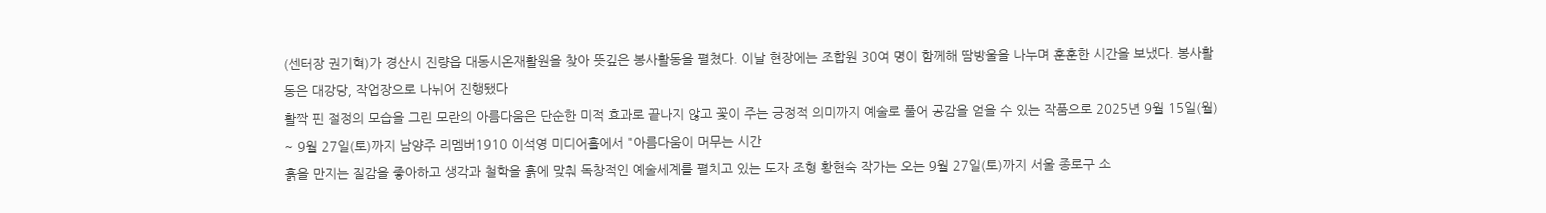(센터장 권기혁)가 경산시 진량읍 대동시온재활원을 찾아 뜻깊은 봉사활동을 펼쳤다. 이날 현장에는 조합원 30여 명이 함께해 땀방울을 나누며 훈훈한 시간을 보냈다. 봉사활동은 대강당, 작업장으로 나뉘어 진행됐다
활짝 핀 절정의 모습을 그린 모란의 아름다움은 단순한 미적 효과로 끝나지 않고 꽃이 주는 긍정적 의미까지 예술로 풀어 공감을 얻을 수 있는 작품으로 2025년 9월 15일(월) ~ 9월 27일(토)까지 남양주 리멤버1910 이석영 미디어홀에서 "아름다움이 머무는 시간
흙을 만지는 질감을 좋아하고 생각과 철학을 흙에 맞춰 독창적인 예술세계를 펼치고 있는 도자 조형 황현숙 작가는 오는 9월 27일(토)까지 서울 종로구 소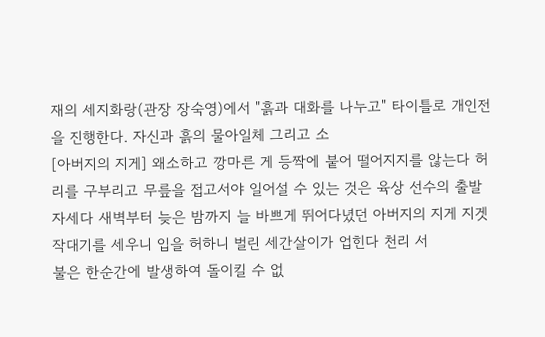재의 세지화랑(관장 장숙영)에서 "흙과 대화를 나누고" 타이틀로 개인전을 진행한다. 자신과 흙의 물아일체 그리고 소
[아버지의 지게] 왜소하고 깡마른 게 등짝에 붙어 떨어지지를 않는다 허리를 구부리고 무릎을 접고서야 일어설 수 있는 것은 육상 선수의 출발 자세다 새벽부터 늦은 밤까지 늘 바쁘게 뛰어다녔던 아버지의 지게 지겟작대기를 세우니 입을 허하니 벌린 세간살이가 업힌다 천리 서
불은 한순간에 발생하여 돌이킬 수 없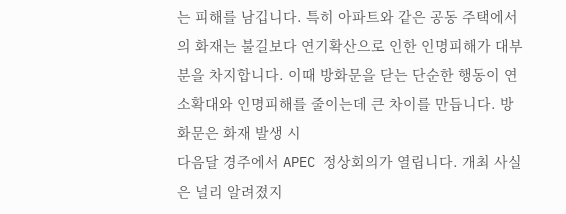는 피해를 남깁니다. 특히 아파트와 같은 공동 주택에서의 화재는 불길보다 연기확산으로 인한 인명피해가 대부분을 차지합니다. 이때 방화문을 닫는 단순한 행동이 연소확대와 인명피해를 줄이는데 큰 차이를 만듭니다. 방화문은 화재 발생 시
다음달 경주에서 APEC 정상회의가 열립니다. 개최 사실은 널리 알려졌지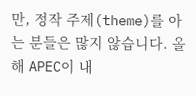만, 정작 주제(theme)를 아는 분들은 많지 않습니다. 올해 APEC이 내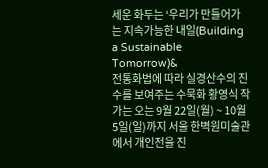세운 화두는 ‘우리가 만들어가는 지속가능한 내일(Building a Sustainable Tomorrow)&
전통화법에 따라 실경산수의 진수를 보여주는 수묵화 황영식 작가는 오는 9월 22일(월) ~ 10월 5일(일)까지 서울 한벽원미술관에서 개인전을 진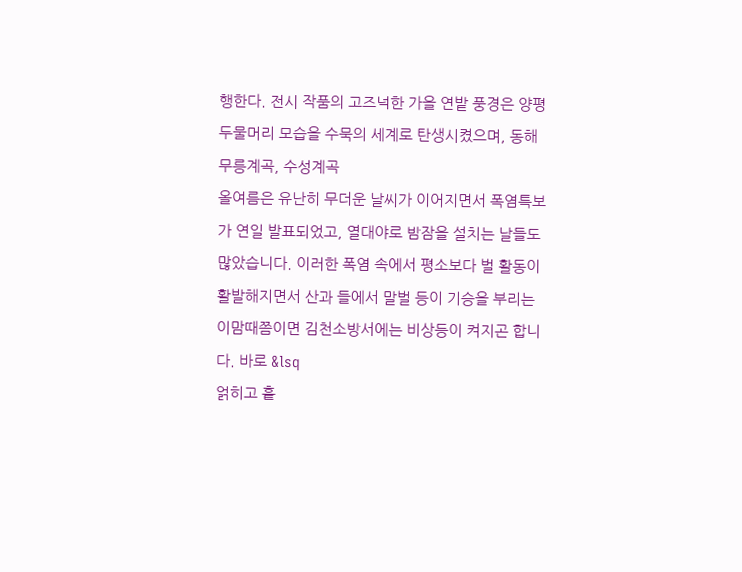행한다. 전시 작품의 고즈넉한 가을 연밭 풍경은 양평 두물머리 모습을 수묵의 세계로 탄생시켰으며, 동해 무릉계곡, 수성계곡
올여름은 유난히 무더운 날씨가 이어지면서 폭염특보가 연일 발표되었고, 열대야로 밤잠을 설치는 날들도 많았습니다. 이러한 폭염 속에서 평소보다 벌 활동이 활발해지면서 산과 들에서 말벌 등이 기승을 부리는 이맘때쯤이면 김천소방서에는 비상등이 켜지곤 합니다. 바로 &lsq
얽히고 흩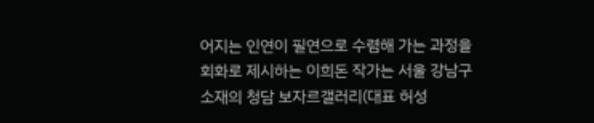어지는 인연이 필연으로 수렴해 가는 과정을 회화로 제시하는 이희돈 작가는 서울 강남구 소재의 청담 보자르갤러리(대표 허성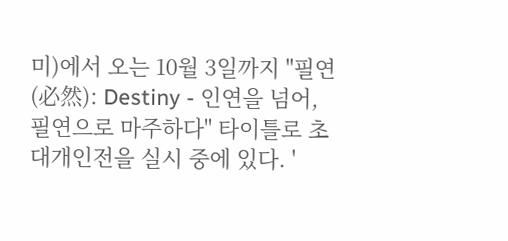미)에서 오는 10월 3일까지 "필연(必然): Destiny - 인연을 넘어, 필연으로 마주하다" 타이틀로 초대개인전을 실시 중에 있다. '